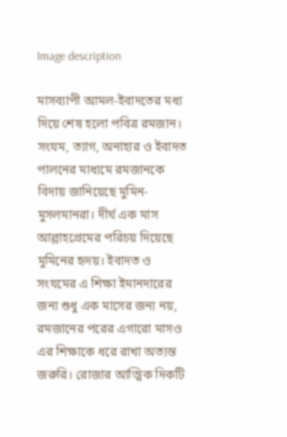Image description

মাসব্যাপী আমল-ইবাদতের মধ্য দিয়ে শেষ হলো পবিত্র রমজান। সংযম, ত্যাগ, অনাহার ও ইবাদত পালনের মাধ্যমে রমজানকে বিদায় জানিয়েছে মুমিন-মুসলমানরা। দীর্ঘ এক মাস আল্লাহপ্রেমের পরিচয় দিয়েছে মুমিনের হৃদয়। ইবাদত ও সংযমের এ শিক্ষা ইমানদারের জন্য শুধু এক মাসের জন্য নয়, রমজানের পরের এগারো মাসও এর শিক্ষাকে ধরে রাখা অত্যন্ত জরুরি। রোজার আত্মিক দিকটি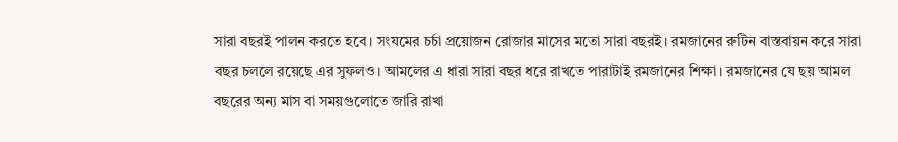সারা বছরই পালন করতে হবে। সংযমের চর্চা প্রয়োজন রোজার মাসের মতো সারা বছরই। রমজানের রুটিন বাস্তবায়ন করে সারা বছর চললে রয়েছে এর সুফলও। আমলের এ ধারা সারা বছর ধরে রাখতে পারাটাই রমজানের শিক্ষা। রমজানের যে ছয় আমল বছরের অন্য মাস বা সময়গুলোতে জারি রাখা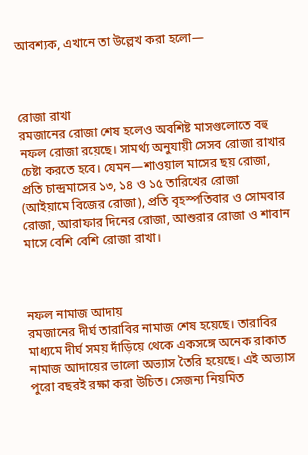আবশ্যক, এখানে তা উল্লেখ করা হলো—



রোজা রাখা
রমজানের রোজা শেষ হলেও অবশিষ্ট মাসগুলোতে বহু নফল রোজা রয়েছে। সামর্থ্য অনুযায়ী সেসব রোজা রাখার চেষ্টা করতে হবে। যেমন—শাওয়াল মাসের ছয় রোজা, প্রতি চান্দ্রমাসের ১৩, ১৪ ও ১৫ তারিখের রোজা (আইয়ামে বিজের রোজা), প্রতি বৃহস্পতিবার ও সোমবার রোজা, আরাফার দিনের রোজা, আশুরার রোজা ও শাবান মাসে বেশি বেশি রোজা রাখা।



নফল নামাজ আদায়
রমজানের দীর্ঘ তারাবির নামাজ শেষ হয়েছে। তারাবির মাধ্যমে দীর্ঘ সময় দাঁড়িয়ে থেকে একসঙ্গে অনেক রাকাত নামাজ আদায়ের ভালো অভ্যাস তৈরি হয়েছে। এই অভ্যাস পুরো বছরই রক্ষা করা উচিত। সেজন্য নিয়মিত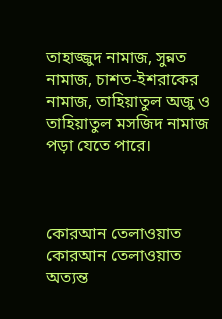তাহাজ্জুদ নামাজ, সুন্নত নামাজ, চাশত-ইশরাকের নামাজ, তাহিয়াতুল অজু ও তাহিয়াতুল মসজিদ নামাজ পড়া যেতে পারে।



কোরআন তেলাওয়াত
কোরআন তেলাওয়াত অত্যন্ত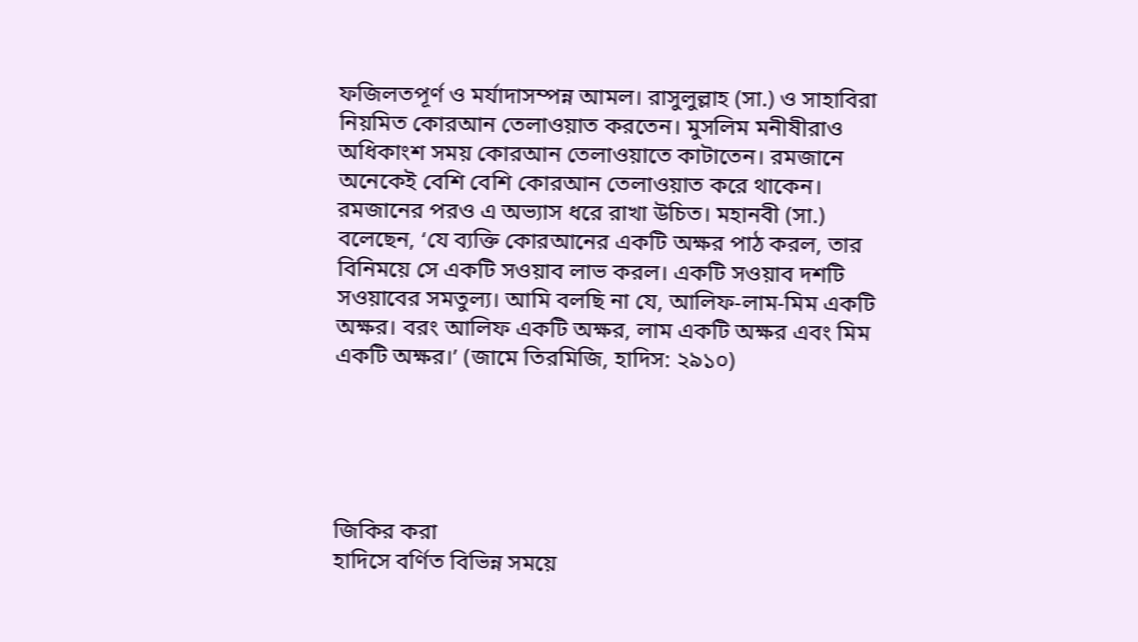ফজিলতপূর্ণ ও মর্যাদাসম্পন্ন আমল। রাসুলুল্লাহ (সা.) ও সাহাবিরা নিয়মিত কোরআন তেলাওয়াত করতেন। মুসলিম মনীষীরাও অধিকাংশ সময় কোরআন তেলাওয়াতে কাটাতেন। রমজানে অনেকেই বেশি বেশি কোরআন তেলাওয়াত করে থাকেন। রমজানের পরও এ অভ্যাস ধরে রাখা উচিত। মহানবী (সা.) বলেছেন, ‘যে ব্যক্তি কোরআনের একটি অক্ষর পাঠ করল, তার বিনিময়ে সে একটি সওয়াব লাভ করল। একটি সওয়াব দশটি সওয়াবের সমতুল্য। আমি বলছি না যে, আলিফ-লাম-মিম একটি অক্ষর। বরং আলিফ একটি অক্ষর, লাম একটি অক্ষর এবং মিম একটি অক্ষর।’ (জামে তিরমিজি, হাদিস: ২৯১০)





জিকির করা
হাদিসে বর্ণিত বিভিন্ন সময়ে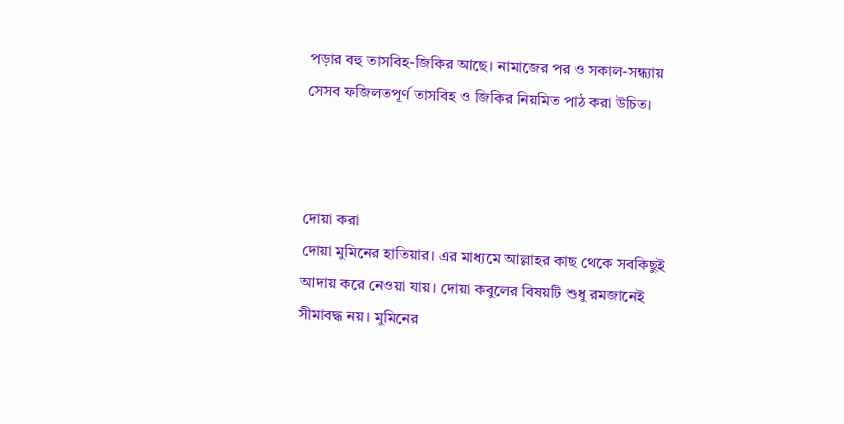পড়ার বহু তাসবিহ-জিকির আছে। নামাজের পর ও সকাল-সন্ধ্যায় সেসব ফজিলতপূর্ণ তাসবিহ ও জিকির নিয়মিত পাঠ করা উচিত।



দোয়া করা
দোয়া মুমিনের হাতিয়ার। এর মাধ্যমে আল্লাহর কাছ থেকে সবকিছুই আদায় করে নেওয়া যায়। দোয়া কবুলের বিষয়টি শুধু রমজানেই সীমাবদ্ধ নয়। মুমিনের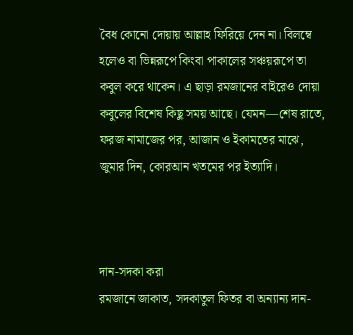বৈধ কোনো দোয়ায় আল্লাহ ফিরিয়ে দেন না। বিলম্বে হলেও বা ভিন্নরূপে কিংবা পাকালের সঞ্চয়রূপে তা কবুল করে থাকেন। এ ছাড়া রমজানের বাইরেও দোয়া কবুলের বিশেষ কিছু সময় আছে। যেমন—শেষ রাতে, ফরজ নামাজের পর, আজান ও ইকামতের মাঝে, জুমার দিন, কোরআন খতমের পর ইত্যাদি।



দান-সদকা করা
রমজানে জাকাত, সদকাতুল ফিতর বা অন্যান্য দান-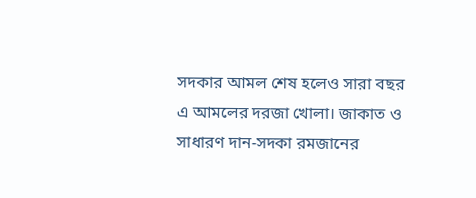সদকার আমল শেষ হলেও সারা বছর এ আমলের দরজা খোলা। জাকাত ও সাধারণ দান-সদকা রমজানের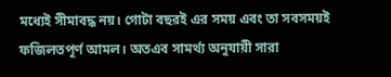মধ্যেই সীমাবদ্ধ নয়। গোটা বছরই এর সময় এবং তা সবসময়ই ফজিলতপূর্ণ আমল। অতএব সামর্থ্য অনুযায়ী সারা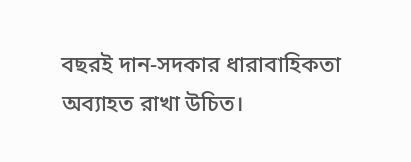বছরই দান-সদকার ধারাবাহিকতা অব্যাহত রাখা উচিত।